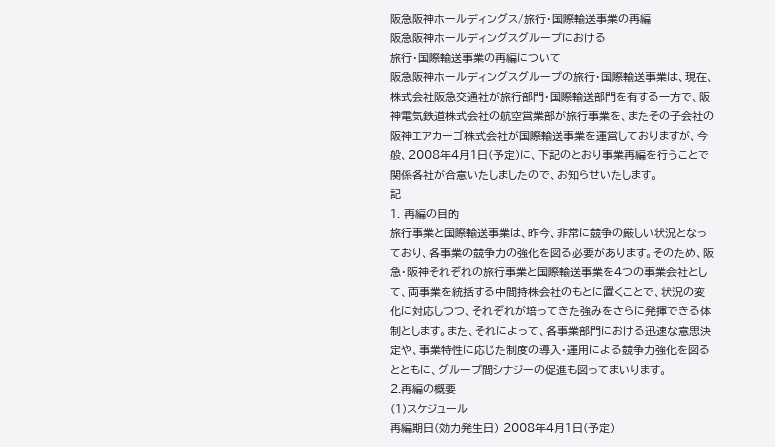阪急阪神ホールディングス/旅行・国際輸送事業の再編
阪急阪神ホールディングスグループにおける
旅行・国際輸送事業の再編について
阪急阪神ホールディングスグループの旅行・国際輸送事業は、現在、株式会社阪急交通社が旅行部門・国際輸送部門を有する一方で、阪神電気鉄道株式会社の航空営業部が旅行事業を、またその子会社の阪神エアカーゴ株式会社が国際輸送事業を運営しておりますが、今般、2008年4月1日(予定)に、下記のとおり事業再編を行うことで関係各社が合意いたしましたので、お知らせいたします。
記
1. 再編の目的
旅行事業と国際輸送事業は、昨今、非常に競争の厳しい状況となっており、各事業の競争力の強化を図る必要があります。そのため、阪急・阪神それぞれの旅行事業と国際輸送事業を4つの事業会社として、両事業を統括する中間持株会社のもとに置くことで、状況の変化に対応しつつ、それぞれが培ってきた強みをさらに発揮できる体制とします。また、それによって、各事業部門における迅速な意思決定や、事業特性に応じた制度の導入・運用による競争力強化を図るとともに、グループ間シナジーの促進も図ってまいります。
2.再編の概要
(1)スケジュール
再編期日(効力発生日) 2008年4月1日(予定)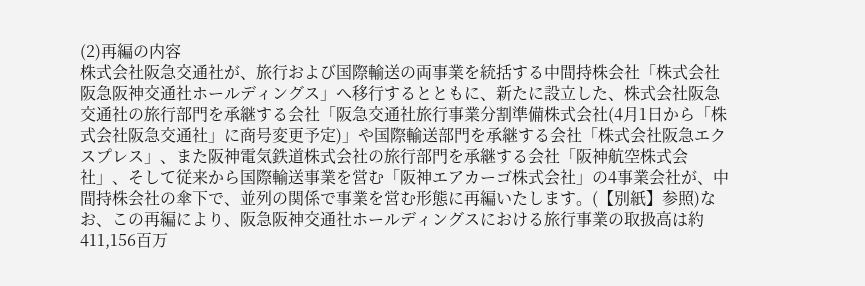(2)再編の内容
株式会社阪急交通社が、旅行および国際輸送の両事業を統括する中間持株会社「株式会社阪急阪神交通社ホールディングス」へ移行するとともに、新たに設立した、株式会社阪急交通社の旅行部門を承継する会社「阪急交通社旅行事業分割準備株式会社(4月1日から「株式会社阪急交通社」に商号変更予定)」や国際輸送部門を承継する会社「株式会社阪急エクスプレス」、また阪神電気鉄道株式会社の旅行部門を承継する会社「阪神航空株式会社」、そして従来から国際輸送事業を営む「阪神エアカーゴ株式会社」の4事業会社が、中間持株会社の傘下で、並列の関係で事業を営む形態に再編いたします。(【別紙】参照)なお、この再編により、阪急阪神交通社ホールディングスにおける旅行事業の取扱高は約411,156百万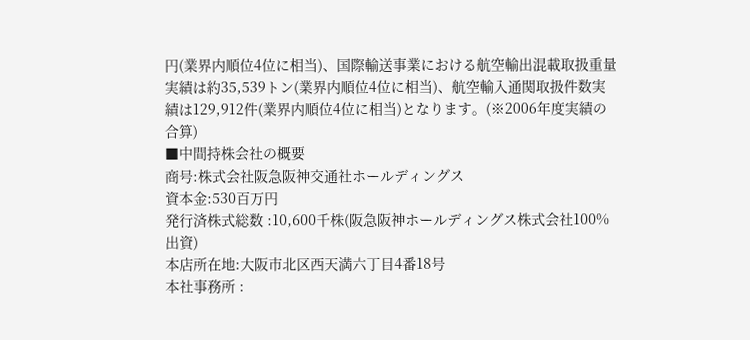円(業界内順位4位に相当)、国際輸送事業における航空輸出混載取扱重量実績は約35,539トン(業界内順位4位に相当)、航空輸入通関取扱件数実績は129,912件(業界内順位4位に相当)となります。(※2006年度実績の合算)
■中間持株会社の概要
商号:株式会社阪急阪神交通社ホールディングス
資本金:530百万円
発行済株式総数 :10,600千株(阪急阪神ホールディングス株式会社100%出資)
本店所在地:大阪市北区西天満六丁目4番18号
本社事務所 :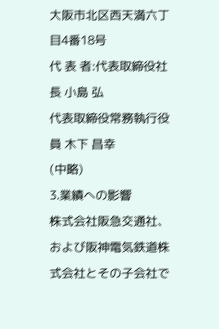大阪市北区西天満六丁目4番18号
代 表 者:代表取締役社長 小島 弘
代表取締役常務執行役員 木下 昌幸
(中略)
3.業績への影響
株式会社阪急交通社、および阪神電気鉄道株式会社とその子会社で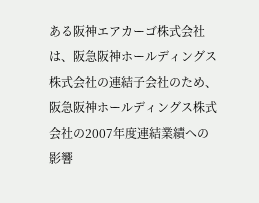ある阪神エアカーゴ株式会社は、阪急阪神ホールディングス株式会社の連結子会社のため、阪急阪神ホールディングス株式会社の2007年度連結業績への影響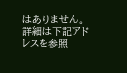はありません。
詳細は下記アドレスを参照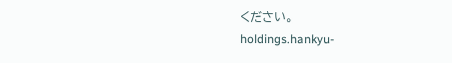ください。
holdings.hankyu-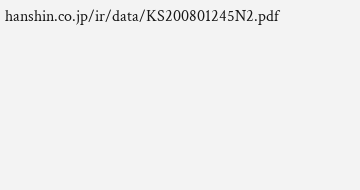hanshin.co.jp/ir/data/KS200801245N2.pdf